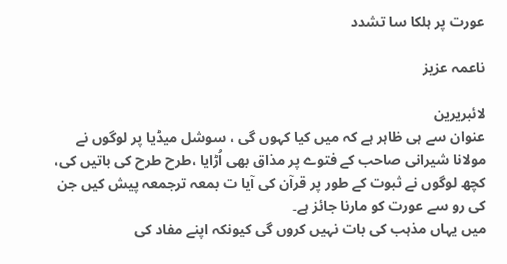عورت پر ہلکا سا تشدد

ناعمہ عزیز

لائبریرین
عنوان سے ہی ظاہر ہے کہ میں کیا کہوں گی ، سوشل میڈیا پر لوگوں نے مولانا شیرانی صاحب کے فتوے پر مذاق بھی اُڑایا ،طرح طرح کی باتیں کی، کچھ لوگوں نے ثبوت کے طور پر قرآن کی آیا ت بمعہ ترجمعہ پیش کیں جن کی رو سے عورت کو مارنا جائز ہے۔
میں یہاں مذہب کی بات نہیں کروں گی کیونکہ اپنے مفاد کی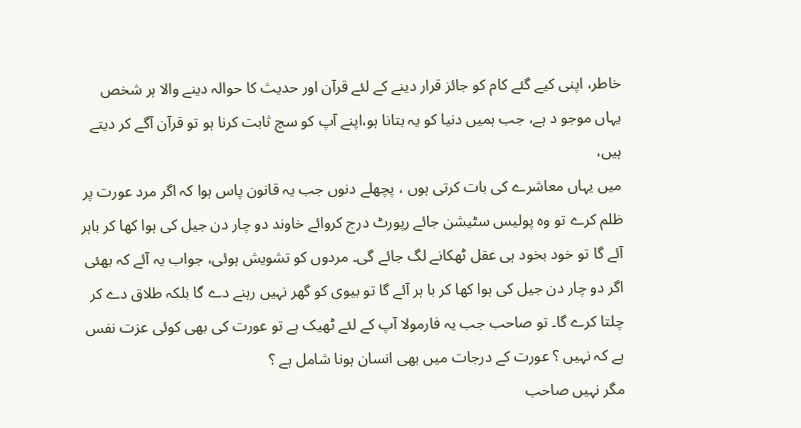خاطر، اپنی کیے گئے کام کو جائز قرار دینے کے لئے قرآن اور حدیث کا حوالہ دینے والا ہر شخص یہاں موجو د ہے، جب ہمیں دنیا کو یہ بتانا ہو،اپنے آپ کو سچ ثابت کرنا ہو تو قرآن آگے کر دیتے ہیں،
میں یہاں معاشرے کی بات کرتی ہوں ، پچھلے دنوں جب یہ قانون پاس ہوا کہ اگر مرد عورت پر ظلم کرے تو وہ پولیس سٹیشن جائے رپورٹ درج کروائے خاوند دو چار دن جیل کی ہوا کھا کر باہر آئے گا تو خود بخود ہی عقل ٹھکانے لگ جائے گی۔ مردوں کو تشویش ہوئی، جواب یہ آئے کہ بھئی اگر دو چار دن جیل کی ہوا کھا کر با ہر آئے گا تو بیوی کو گھر نہیں رہنے دے گا بلکہ طلاق دے کر چلتا کرے گا۔ تو صاحب جب یہ فارمولا آپ کے لئے ٹھیک ہے تو عورت کی بھی کوئی عزت نفس ہے کہ نہیں ؟ عورت کے درجات میں بھی انسان ہونا شامل ہے ؟
مگر نہیں صاحب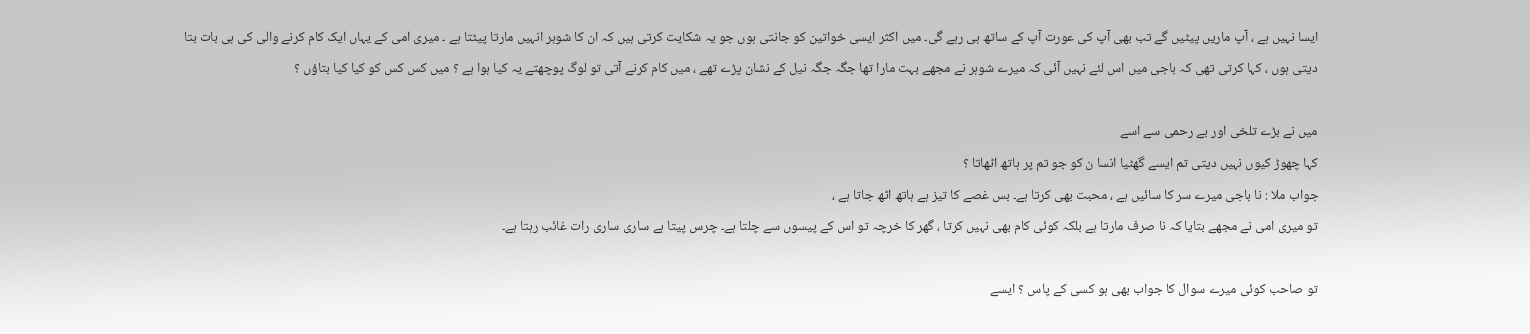ایسا نہیں ہے ، آپ ماریں پیٹیں گے تب بھی آپ کی عورت آپ کے ساتھ ہی رہے گی۔ میں اکثر ایسی خواتین کو جانتی ہوں جو یہ شکایت کرتی ہیں کہ ان کا شوہر انہیں مارتا پیٹتا ہے ۔ میری امی کے یہاں ایک کام کرنے والی کی ہی بات بتا دیتی ہوں ، کہا کرتی تھی کہ باجی میں اس لئے نہیں آئی کہ میرے شوہر نے مجھے بہت مارا تھا جگہ جگہ نیل کے نشان پڑے تھے ، میں کام کرنے آتی تو لوگ پوچھتے یہ کیا ہوا ہے ؟ میں کس کس کو کیا کیا بتاؤں ؟

میں نے بڑے تلخی اور بے رحمی سے اسے
کہا چھوڑ کیوں نہیں دیتی تم ایسے گھٹیا انسا ن کو جو تم پر ہاتھ اٹھاتا ؟
جواب ملا : نا باجی میرے سر کا سائیں ہے ، محبت بھی کرتا ہے۔ بس غصے کا تیز ہے ہاتھ اٹھ جاتا ہے ،
تو میری امی نے مجھے بتایا کہ نا صرف مارتا ہے بلکہ کوئی کام بھی نہیں کرتا ، گھر کا خرچہ تو اس کے پیسوں سے چلتا ہے۔ چرس پیتا ہے ساری ساری رات غائب رہتا ہے۔

تو صاحب کوئی میرے سوال کا جواب بھی ہو کسی کے پاس ؟ ایسے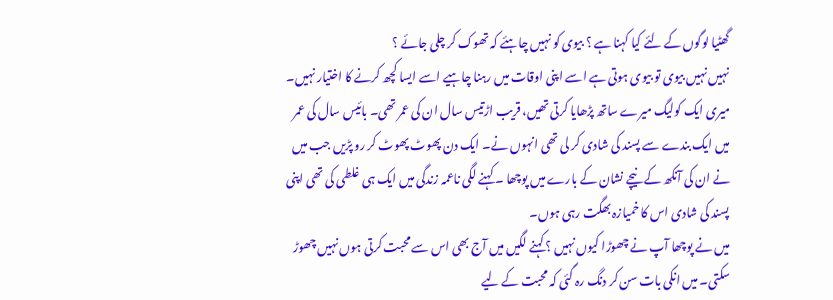گھٹیا لوگوں کے لئے کیا کہنا ہے ؟ بیوی کو نہیں چاہئے کہ تھوک کر چلی جائے ؟
نہیں نہیں بیوی تو بیوی ہوتی ہے اسے اپنی اوقات میں رہنا چاہیے اسے ایسا کچھ کرنے کا اختیار نہیں۔
میری ایک کولیگ میرے ساتھ پڑھایا کرتی تھیں، قریب اڑتیس سال ان کی عمر تھی۔ بائیس سال کی عمر میں ایک بندے سے پسند کی شادی کر لی تھی انہوں نے۔ ایک دن پھوٹ پھوٹ کر رو پڑیں جب میں نے ان کی آنکھ کے نیچے نشان کے بارے میں پوچھا ۔ کہنے لگی ناعمہ زندگی میں ایک ہی غلطی کی تھی اپنی پسند کی شادی اس کا خمیازہ بھگت رہی ہوں۔
میں نے پوچھا آپ نے چھوڑا کیوں نہیں ؟ کہنے لگیں میں آج بھی اس سے محبت کرتی ہوں نہیں چھوڑ سکتی۔ میں انکی بات سن کر دنگ رہ گئی کہ محبت کے لیے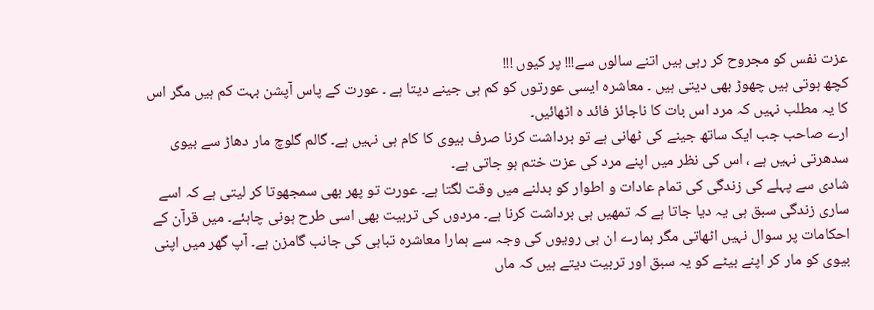عزت نفس کو مجروح کر رہی ہیں اتنے سالوں سے!!! پر کیوں !!!
کچھ ہوتی ہیں چھوڑ بھی دیتی ہیں ۔ معاشرہ ایسی عورتوں کو کم ہی جینے دیتا ہے ۔ عورت کے پاس آپشن بہت کم ہیں مگر اس کا یہ مطلب نہیں کہ مرد اس بات کا ناجائز فائد ہ اٹھائیں۔
ارے صاحب جب ایک ساتھ جینے کی ٹھانی ہے تو برداشت کرنا صرف بیوی کا کام ہی نہیں ہے۔ گالم گلوچ مار دھاڑ سے بیوی سدھرتی نہیں ہے ، اس کی نظر میں اپنے مرد کی عزت ختم ہو جاتی ہے۔
شادی سے پہلے کی زندگی کی تمام عادات و اطوار کو بدلنے میں وقت لگتا ہے۔ عورت تو پھر بھی سمجھوتا کر لیتی ہے کہ اسے ساری زندگی سبق ہی یہ دیا جاتا ہے کہ تمھیں ہی برداشت کرنا ہے۔ مردوں کی تربیت بھی اسی طرح ہونی چاہئے۔ میں قرآن کے احکامات پر سوال نہیں اٹھاتی مگر ہمارے ان ہی رویوں کی وجہ سے ہمارا معاشرہ تباہی کی جانب گامزن ہے۔ آپ گھر میں اپنی بیوی کو مار کر اپنے بیٹے کو یہ سبق اور تربیت دیتے ہیں کہ ماں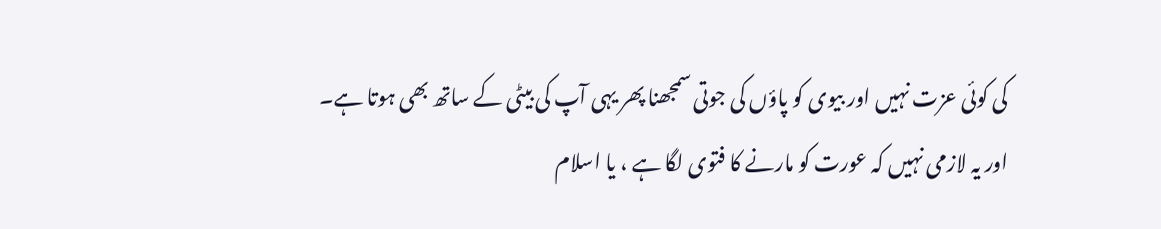کی کوئی عزت نہیں اور بیوی کو پاؤں کی جوتی سمجھنا پھر یہی آپ کی بیٹی کے ساتھ بھی ہوتا ہے۔
اور یہ لازمی نہیں کہ عورت کو مارنے کا فتوی لگا ہے ، یا اسلام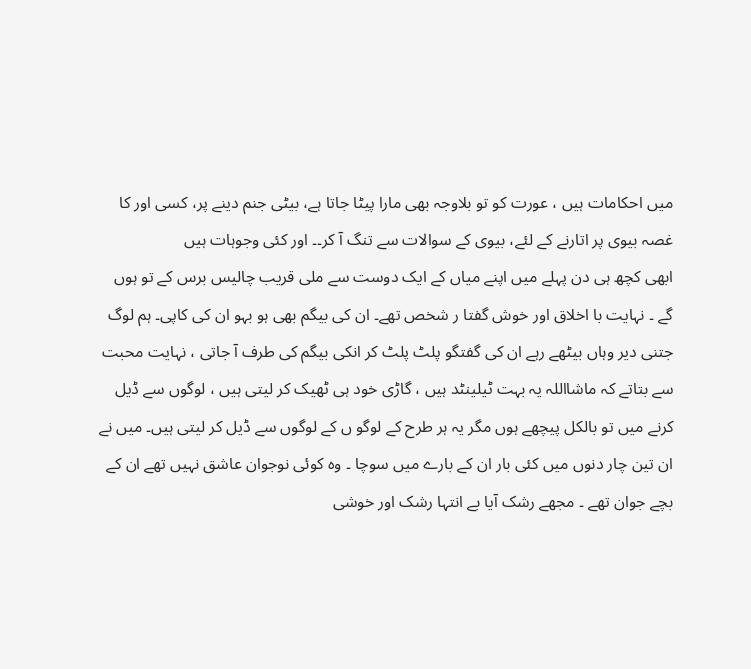میں احکامات ہیں ، عورت کو تو بلاوجہ بھی مارا پیٹا جاتا ہے، بیٹی جنم دینے پر، کسی اور کا غصہ بیوی پر اتارنے کے لئے، بیوی کے سوالات سے تنگ آ کر۔۔ اور کئی وجوہات ہیں
ابھی کچھ ہی دن پہلے میں اپنے میاں کے ایک دوست سے ملی قریب چالیس برس کے تو ہوں گے ۔ نہایت با اخلاق اور خوش گفتا ر شخص تھے۔ ان کی بیگم بھی ہو بہو ان کی کاپی۔ ہم لوگ جتنی دیر وہاں بیٹھے رہے ان کی گفتگو پلٹ پلٹ کر انکی بیگم کی طرف آ جاتی ، نہایت محبت سے بتاتے کہ ماشااللہ یہ بہت ٹیلینٹد ہیں ، گاڑی خود ہی ٹھیک کر لیتی ہیں ، لوگوں سے ڈیل کرنے میں تو بالکل پیچھے ہوں مگر یہ ہر طرح کے لوگو ں کے لوگوں سے ڈیل کر لیتی ہیں۔ میں نے ان تین چار دنوں میں کئی بار ان کے بارے میں سوچا ۔ وہ کوئی نوجوان عاشق نہیں تھے ان کے بچے جوان تھے ۔ مجھے رشک آیا بے انتہا رشک اور خوشی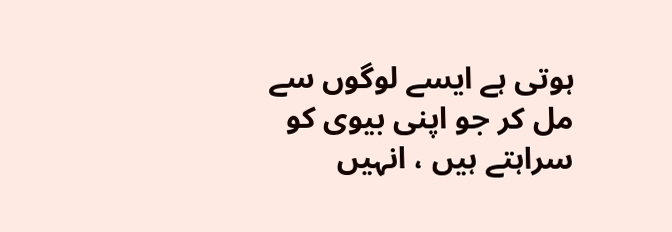ہوتی ہے ایسے لوگوں سے مل کر جو اپنی بیوی کو سراہتے ہیں ، انہیں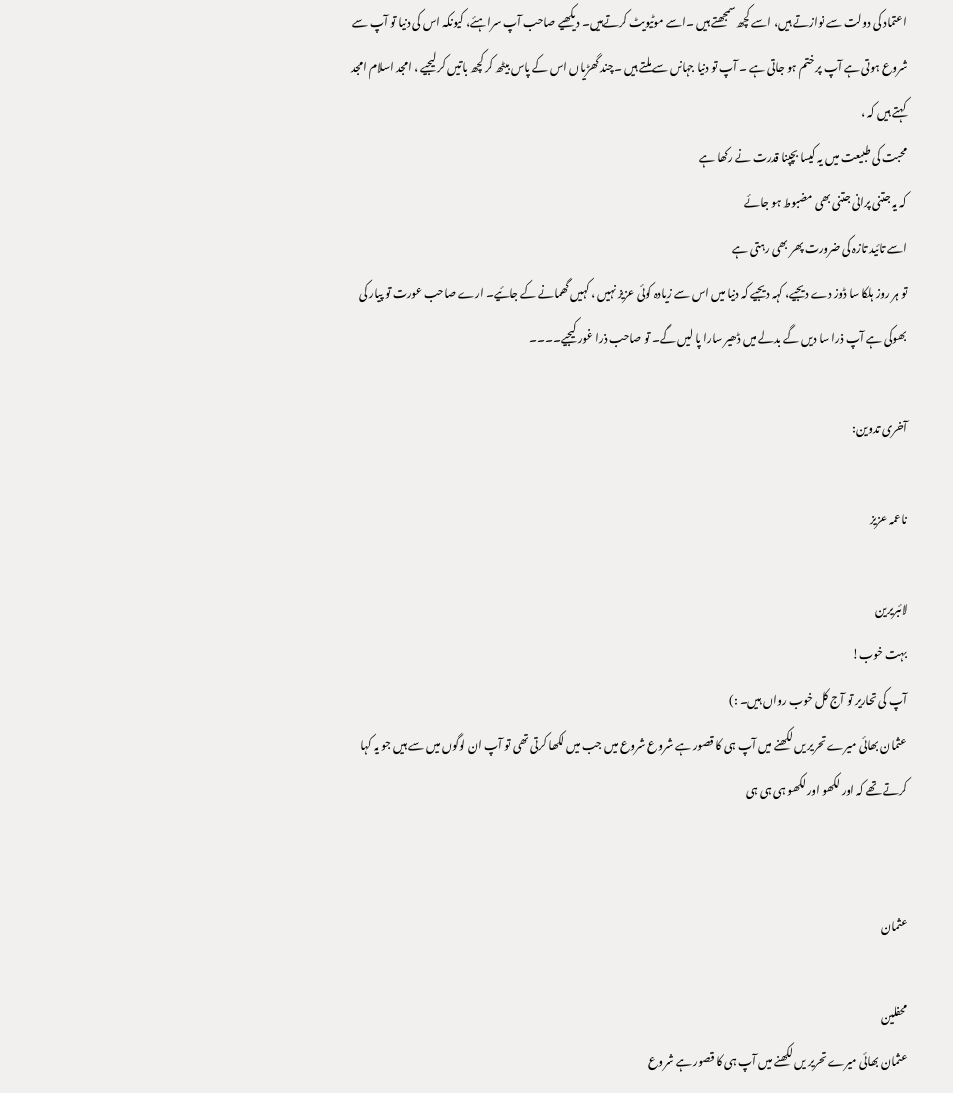اعتماد کی دولت سے نوازتے ہیں، اسے کچھ سمجھتے ہیں ۔اسے موٹیویٹ کرتےہیں۔ دیکھیے صاحب آپ سراہئے، کیونکہ اس کی دنیا تو آپ سے شروع ہوتی ہے آپ پر ختم ہو جاتی ہے ۔ آپ تو دنیا جہانں سے ملتے ہیں ۔چند گھڑیاں اس کے پاس بیٹھ کر کچھ باتیں کر لیجیے ، امجد اسلام امجد کہتے ہیں کہ ،
محبت کی طبیعت میں یہ کیسا بچپنا قدرت نے رکھا ہے
کہ یہ جتنی پرانی جتنی بھی مضبوط ہو جائے
اسے تائید تازہ کی ضرورت پھر بھی رہتی ہے
تو ہر روز ہلکا سا ڈوز دے دیجیے، کہہ دیجیے کہ دنیا میں اس سے زیادہ کوئی عزیز نہیں ، کہیں گھمانے کے جائیے۔ ارے صاحب عورت تو پیار کی بھوکی ہے آپ ذرا سا دیں گے بدلے میں ڈھیر سارا پا لیں گے۔ تو صاحب ذرا غور کیجیے۔۔۔۔

آخری تدوین:

ناعمہ عزیز

لائبریرین
بہت خوب!
آپ کی تحاریر تو آج کل خوب رواں ہیں۔ :)
عثمان بھائی میرے تحریر یں لکھنے میں آپ ہی کا قصور ہے شروع شروع میں جب میں لکھا کرتی تھی تو آپ ان لوگوں میں سے ہیں جو یہ کہا کرتے تھے کہ اور لکھو اور لکھو ہی ہی ہی


عثمان

محفلین
عثمان بھائی میرے تحریر یں لکھنے میں آپ ہی کا قصور ہے شروع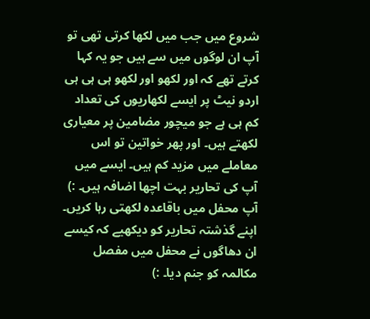شروع میں جب میں لکھا کرتی تھی تو آپ ان لوگوں میں سے ہیں جو یہ کہا کرتے تھے کہ اور لکھو اور لکھو ہی ہی ہی
اردو نیٹ پر ایسے لکھاریوں کی تعداد کم ہی ہے جو میچور مضامین پر معیاری لکھتے ہیں۔ اور پھر خواتین تو اس معاملے میں مزید کم ہیں۔ ایسے میں آپ کی تحاریر بہت اچھا اضافہ ہیں۔ :)
آپ محفل میں باقاعدہ لکھتی رہا کریں۔ اپنے گذشتہ تحاریر کو دیکھیے کہ کیسے ان دھاگوں نے محفل میں مفصل مکالمہ کو جنم دیا۔ :)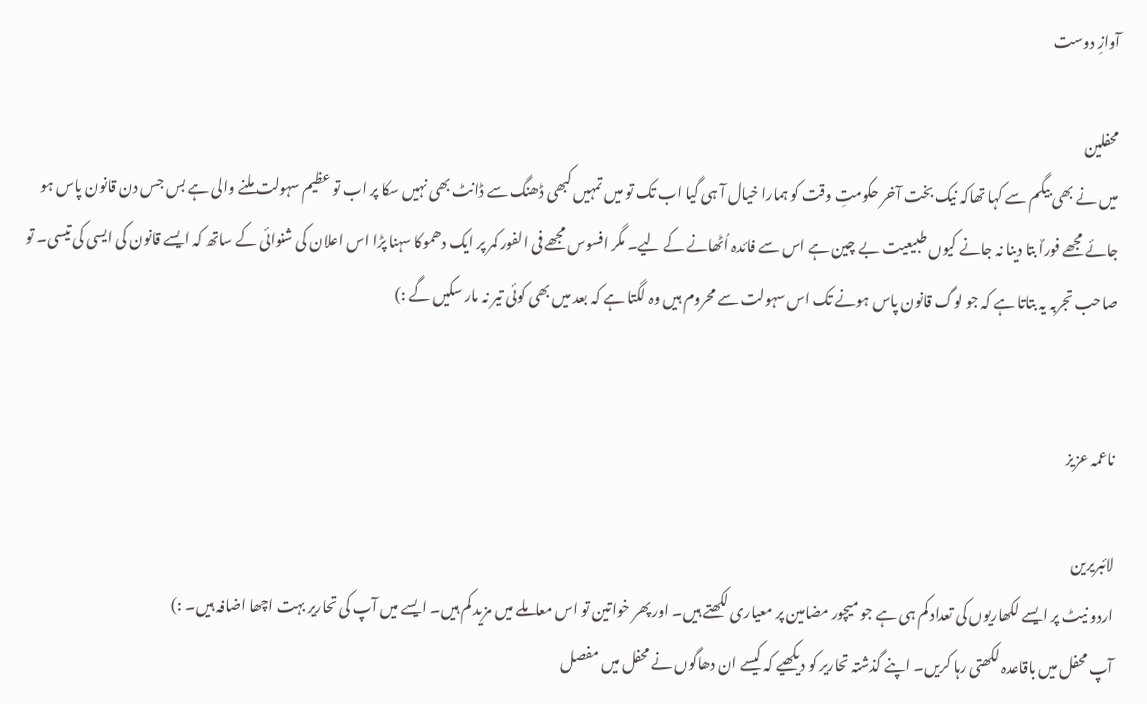آوازِ دوست

محفلین
میں نے بھی بیگم سے کہا تھاکہ نیک بخت آخر حکومتِ وقت کو ہمارا خیال آ ہی گیا اب تک تو میں تمہیں کبھی ڈھنگ سے ڈانٹ بھی نہیں سکا پر اب تو عظیم سہولت ملنے والی ہے بس جس دن قانون پاس ہو جائے مجھے فوراٌ بتا دینا نہ جانے کیوں طبیعیت بے چین ہے اس سے فائدہ اُٹھانے کے لیے۔ مگر افسوس مجھے فی الفور کمر پر ایک دھموکا سہنا پڑا اس اعلان کی شنوائی کے ساتھ کہ ایسے قانون کی ایسی کی تیسی۔ تو صاحب تجربہ یہ بتاتا ہے کہ جو لوگ قانون پاس ہونے تک اس سہولت سے محروم ہیں وہ لگتا ہے کہ بعد میں بھی کوئی تیر نہ مار سکیں گے :)


ناعمہ عزیز

لائبریرین
اردو نیٹ پر ایسے لکھاریوں کی تعداد کم ہی ہے جو میچور مضامین پر معیاری لکھتے ہیں۔ اور پھر خواتین تو اس معاملے میں مزید کم ہیں۔ ایسے میں آپ کی تحاریر بہت اچھا اضافہ ہیں۔ :)
آپ محفل میں باقاعدہ لکھتی رہا کریں۔ اپنے گذشتہ تحاریر کو دیکھیے کہ کیسے ان دھاگوں نے محفل میں مفصل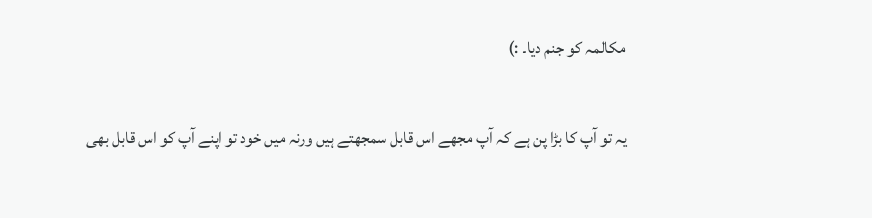مکالمہ کو جنم دیا۔ :)

یہ تو آپ کا بڑا پن ہے کہ آپ مجھے اس قابل سمجھتے ہیں ورنہ میں خود تو اپنے آپ کو اس قابل بھی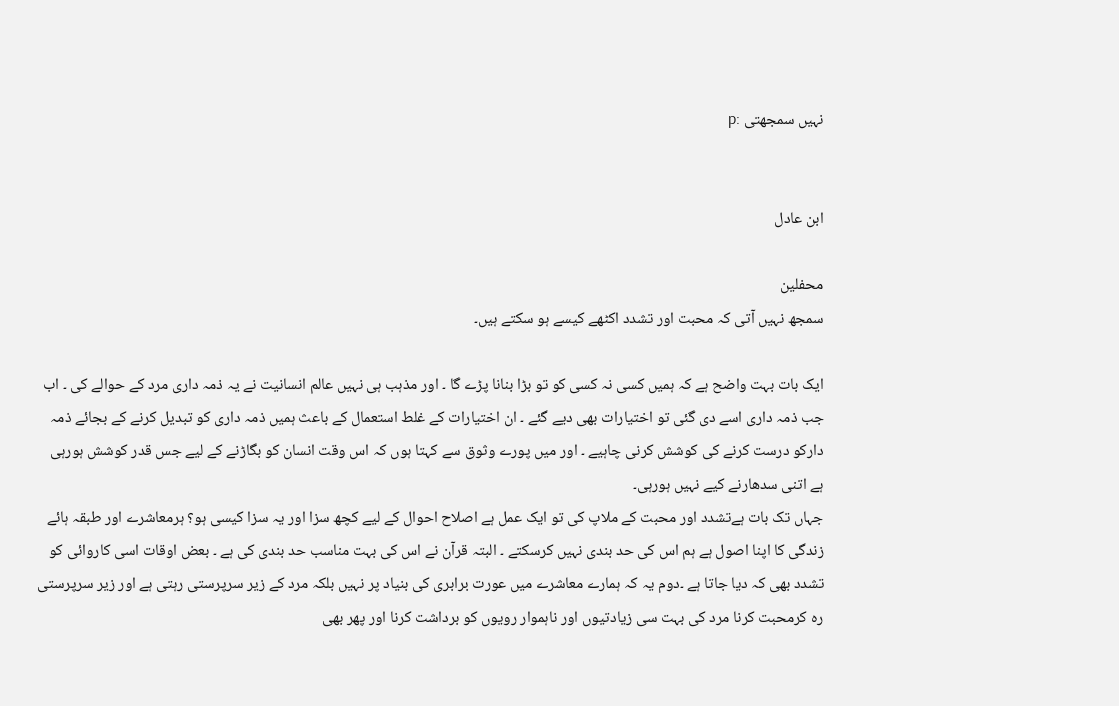نہیں سمجھتی :p


ابن عادل

محفلین
سمجھ نہیں آتی کہ محبت اور تشدد اکٹھے کیسے ہو سکتے ہیں۔

ایک بات بہت واضح ہے کہ ہمیں کسی نہ کسی کو تو بڑا بنانا پڑے گا ۔ اور مذہب ہی نہیں عالم انسانیت نے یہ ذمہ داری مرد کے حوالے کی ۔ اب جب ذمہ داری اسے دی گئی تو اختیارات بھی دیے گئے ۔ ان اختیارات کے غلط استعمال کے باعث ہمیں ذمہ داری کو تبدیل کرنے کے بجائے ذمہ دارکو درست کرنے کی کوشش کرنی چاہیے ۔ اور میں پورے وثوق سے کہتا ہوں کہ اس وقت انسان کو بگاڑنے کے لیے جس قدر کوشش ہورہی ہے اتنی سدھارنے کیے نہیں ہورہی۔
جہاں تک بات ہےتشدد اور محبت کے ملاپ کی تو ایک عمل ہے اصلاح احوال کے لیے کچھ سزا اور یہ سزا کیسی ہو؟ ہرمعاشرے اور طبقہ ہائے زندگی کا اپنا اصول ہے ہم اس کی حد بندی نہیں کرسکتے ۔ البتہ قرآن نے اس کی بہت مناسب حد بندی کی ہے ۔ بعض اوقات اسی کاروائی کو تشدد بھی کہ دیا جاتا ہے ۔دوم یہ کہ ہمارے معاشرے میں عورت برابری کی بنیاد پر نہیں بلکہ مرد کے زیر سرپرستی رہتی ہے اور زیر سرپرستی رہ کرمحبت کرنا مرد کی بہت سی زیادتیوں اور ناہموار رویوں کو برداشت کرنا اور پھر بھی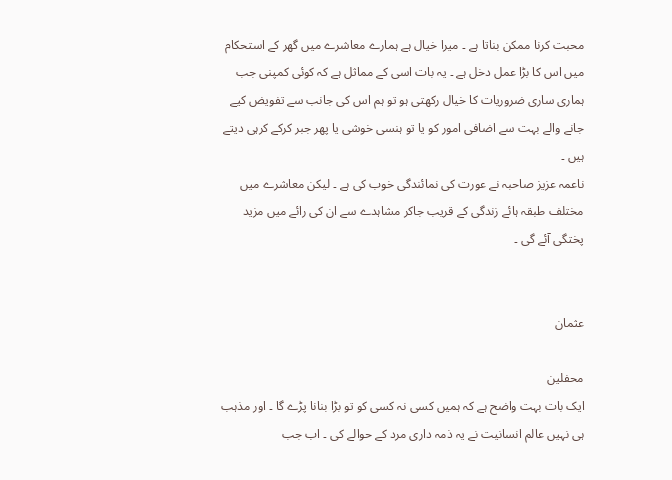محبت کرنا ممکن بناتا ہے ۔ میرا خیال ہے ہمارے معاشرے میں گھر کے استحکام میں اس کا بڑا عمل دخل ہے ۔ یہ بات اسی کے مماثل ہے کہ کوئی کمپنی جب ہماری ساری ضروریات کا خیال رکھتی ہو تو ہم اس کی جانب سے تفویض کیے جانے والے بہت سے اضافی امور کو یا تو ہنسی خوشی یا پھر جبر کرکے کرہی دیتے ہیں ۔
ناعمہ عزیز صاحبہ نے عورت کی نمائندگی خوب کی ہے ۔ لیکن معاشرے میں مختلف طبقہ ہائے زندگی کے قریب جاکر مشاہدے سے ان کی رائے میں مزید پختگی آئے گی ۔


عثمان

محفلین
ایک بات بہت واضح ہے کہ ہمیں کسی نہ کسی کو تو بڑا بنانا پڑے گا ۔ اور مذہب ہی نہیں عالم انسانیت نے یہ ذمہ داری مرد کے حوالے کی ۔ اب جب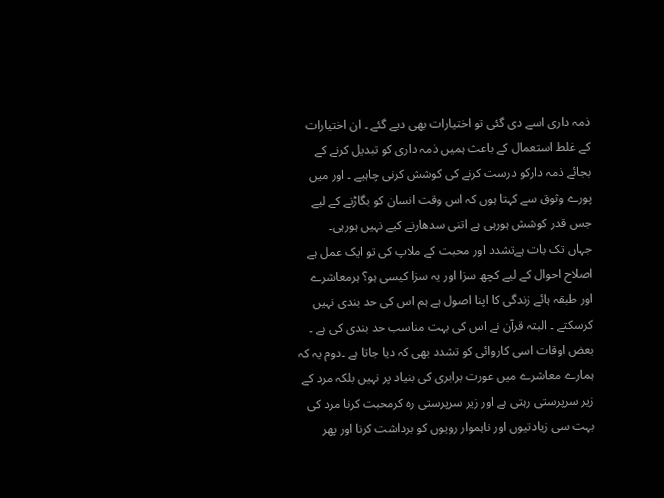ذمہ داری اسے دی گئی تو اختیارات بھی دیے گئے ۔ ان اختیارات کے غلط استعمال کے باعث ہمیں ذمہ داری کو تبدیل کرنے کے بجائے ذمہ دارکو درست کرنے کی کوشش کرنی چاہیے ۔ اور میں پورے وثوق سے کہتا ہوں کہ اس وقت انسان کو بگاڑنے کے لیے جس قدر کوشش ہورہی ہے اتنی سدھارنے کیے نہیں ہورہی۔
جہاں تک بات ہےتشدد اور محبت کے ملاپ کی تو ایک عمل ہے اصلاح احوال کے لیے کچھ سزا اور یہ سزا کیسی ہو؟ ہرمعاشرے اور طبقہ ہائے زندگی کا اپنا اصول ہے ہم اس کی حد بندی نہیں کرسکتے ۔ البتہ قرآن نے اس کی بہت مناسب حد بندی کی ہے ۔ بعض اوقات اسی کاروائی کو تشدد بھی کہ دیا جاتا ہے ۔دوم یہ کہ ہمارے معاشرے میں عورت برابری کی بنیاد پر نہیں بلکہ مرد کے زیر سرپرستی رہتی ہے اور زیر سرپرستی رہ کرمحبت کرنا مرد کی بہت سی زیادتیوں اور ناہموار رویوں کو برداشت کرنا اور پھر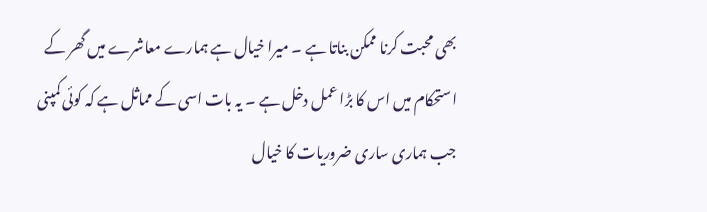بھی محبت کرنا ممکن بناتا ہے ۔ میرا خیال ہے ہمارے معاشرے میں گھر کے استحکام میں اس کا بڑا عمل دخل ہے ۔ یہ بات اسی کے مماثل ہے کہ کوئی کمپنی جب ہماری ساری ضروریات کا خیال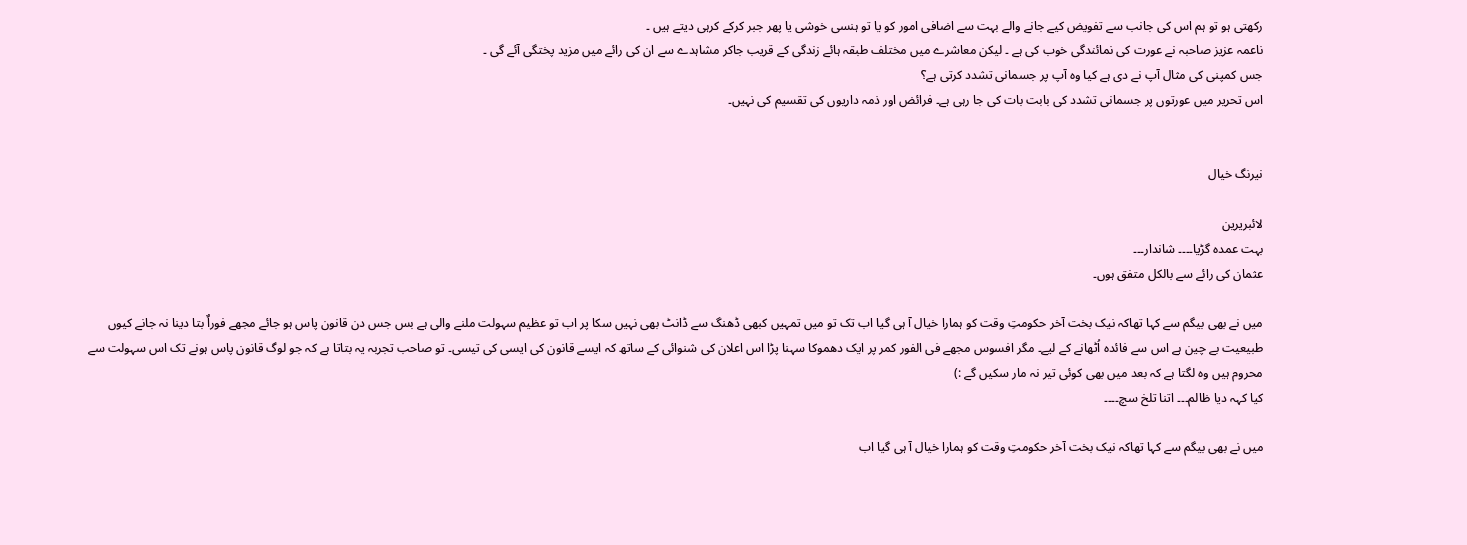رکھتی ہو تو ہم اس کی جانب سے تفویض کیے جانے والے بہت سے اضافی امور کو یا تو ہنسی خوشی یا پھر جبر کرکے کرہی دیتے ہیں ۔
ناعمہ عزیز صاحبہ نے عورت کی نمائندگی خوب کی ہے ۔ لیکن معاشرے میں مختلف طبقہ ہائے زندگی کے قریب جاکر مشاہدے سے ان کی رائے میں مزید پختگی آئے گی ۔
جس کمپنی کی مثال آپ نے دی ہے کیا وہ آپ پر جسمانی تشدد کرتی ہے؟
اس تحریر میں عورتوں پر جسمانی تشدد کی بابت بات کی جا رہی ہے۔ فرائض اور ذمہ داریوں کی تقسیم کی نہیں۔


نیرنگ خیال

لائبریرین
بہت عمدہ گڑیا۔۔۔۔ شاندار۔۔۔
عثمان کی رائے سے بالکل متفق ہوں۔

میں نے بھی بیگم سے کہا تھاکہ نیک بخت آخر حکومتِ وقت کو ہمارا خیال آ ہی گیا اب تک تو میں تمہیں کبھی ڈھنگ سے ڈانٹ بھی نہیں سکا پر اب تو عظیم سہولت ملنے والی ہے بس جس دن قانون پاس ہو جائے مجھے فوراٌ بتا دینا نہ جانے کیوں طبیعیت بے چین ہے اس سے فائدہ اُٹھانے کے لیے۔ مگر افسوس مجھے فی الفور کمر پر ایک دھموکا سہنا پڑا اس اعلان کی شنوائی کے ساتھ کہ ایسے قانون کی ایسی کی تیسی۔ تو صاحب تجربہ یہ بتاتا ہے کہ جو لوگ قانون پاس ہونے تک اس سہولت سے محروم ہیں وہ لگتا ہے کہ بعد میں بھی کوئی تیر نہ مار سکیں گے :)
کیا کہہ دیا ظالم۔۔۔ اتنا تلخ سچ۔۔۔۔

میں نے بھی بیگم سے کہا تھاکہ نیک بخت آخر حکومتِ وقت کو ہمارا خیال آ ہی گیا اب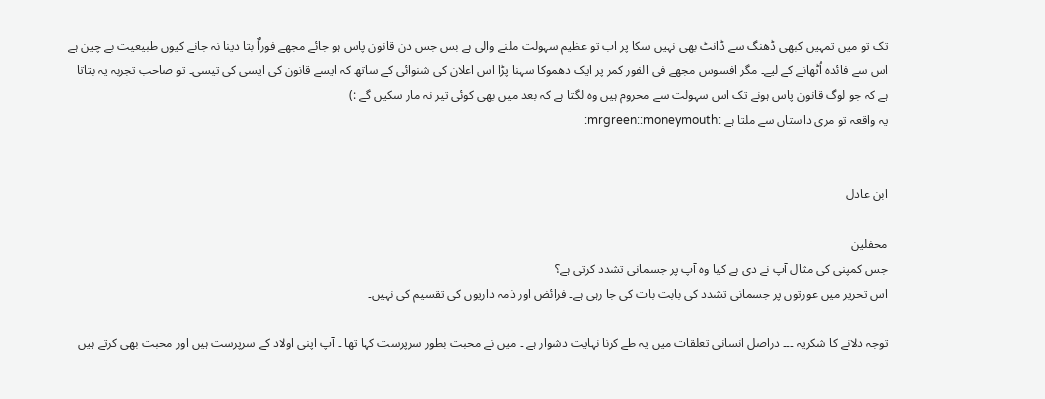تک تو میں تمہیں کبھی ڈھنگ سے ڈانٹ بھی نہیں سکا پر اب تو عظیم سہولت ملنے والی ہے بس جس دن قانون پاس ہو جائے مجھے فوراٌ بتا دینا نہ جانے کیوں طبیعیت بے چین ہے اس سے فائدہ اُٹھانے کے لیے۔ مگر افسوس مجھے فی الفور کمر پر ایک دھموکا سہنا پڑا اس اعلان کی شنوائی کے ساتھ کہ ایسے قانون کی ایسی کی تیسی۔ تو صاحب تجربہ یہ بتاتا ہے کہ جو لوگ قانون پاس ہونے تک اس سہولت سے محروم ہیں وہ لگتا ہے کہ بعد میں بھی کوئی تیر نہ مار سکیں گے :)
یہ واقعہ تو مری داستاں سے ملتا ہے :mrgreen::moneymouth:


ابن عادل

محفلین
جس کمپنی کی مثال آپ نے دی ہے کیا وہ آپ پر جسمانی تشدد کرتی ہے؟
اس تحریر میں عورتوں پر جسمانی تشدد کی بابت بات کی جا رہی ہے۔ فرائض اور ذمہ داریوں کی تقسیم کی نہیں۔

توجہ دلانے کا شکریہ ۔۔۔ دراصل انسانی تعلقات میں یہ طے کرنا نہایت دشوار ہے ۔ میں نے محبت بطور سرپرست کہا تھا ۔ آپ اپنی اولاد کے سرپرست ہیں اور محبت بھی کرتے ہیں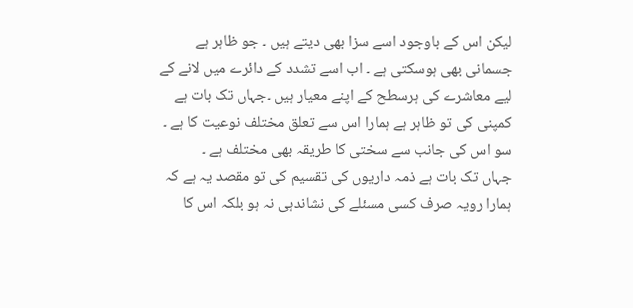لیکن اس کے باوجود اسے سزا بھی دیتے ہیں ۔ جو ظاہر ہے جسمانی بھی ہوسکتی ہے ۔ اب اسے تشدد کے دائرے میں لانے کے لیے معاشرے کی ہرسطح کے اپنے معیار ہیں ۔جہاں تک بات ہے کمپنی کی تو ظاہر ہے ہمارا اس سے تعلق مختلف نوعیت کا ہے ۔ سو اس کی جانب سے سختی کا طریقہ بھی مختلف ہے ۔
جہاں تک بات ہے ذمہ داریوں کی تقسیم کی تو مقصد یہ ہے کہ ہمارا رویہ صرف کسی مسئلے کی نشاندہی نہ ہو بلکہ اس کا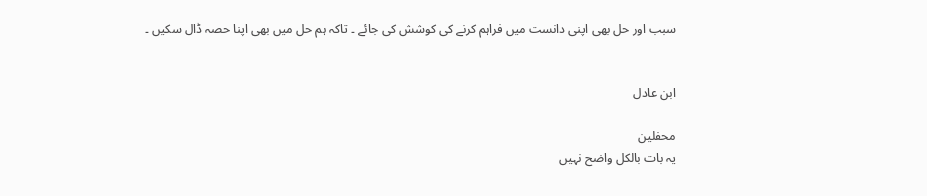سبب اور حل بھی اپنی دانست میں فراہم کرنے کی کوشش کی جائے ۔ تاکہ ہم حل میں بھی اپنا حصہ ڈال سکیں ۔


ابن عادل

محفلین
یہ بات بالکل واضح نہیں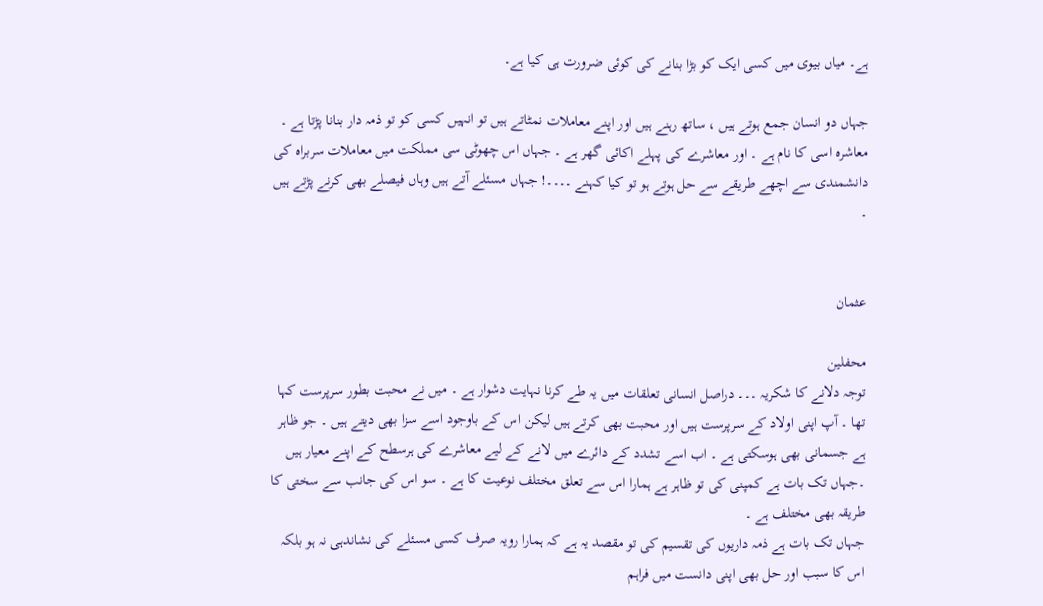ہے۔ میاں بیوی میں کسی ایک کو بڑا بنانے کی کوئی ضرورت ہی کیا ہے۔

جہاں دو انسان جمع ہوتے ہیں ، ساتھ رہنے ہیں اور اپنے معاملات نمٹاتے ہیں تو انہیں کسی کو تو ذمہ دار بنانا پڑتا ہے ۔ معاشرہ اسی کا نام ہے ۔ اور معاشرے کی پہلے اکائی گھر ہے ۔ جہاں اس چھوٹی سی مملکت میں معاملات سربراہ کی دانشمندی سے اچھے طریقے سے حل ہوتے ہو تو کیا کہنے ۔۔۔۔! جہاں مسئلے آتے ہیں وہاں فیصلے بھی کرنے پڑتے ہیں ۔


عثمان

محفلین
توجہ دلانے کا شکریہ ۔۔۔ دراصل انسانی تعلقات میں یہ طے کرنا نہایت دشوار ہے ۔ میں نے محبت بطور سرپرست کہا تھا ۔ آپ اپنی اولاد کے سرپرست ہیں اور محبت بھی کرتے ہیں لیکن اس کے باوجود اسے سزا بھی دیتے ہیں ۔ جو ظاہر ہے جسمانی بھی ہوسکتی ہے ۔ اب اسے تشدد کے دائرے میں لانے کے لیے معاشرے کی ہرسطح کے اپنے معیار ہیں ۔جہاں تک بات ہے کمپنی کی تو ظاہر ہے ہمارا اس سے تعلق مختلف نوعیت کا ہے ۔ سو اس کی جانب سے سختی کا طریقہ بھی مختلف ہے ۔
جہاں تک بات ہے ذمہ داریوں کی تقسیم کی تو مقصد یہ ہے کہ ہمارا رویہ صرف کسی مسئلے کی نشاندہی نہ ہو بلکہ اس کا سبب اور حل بھی اپنی دانست میں فراہم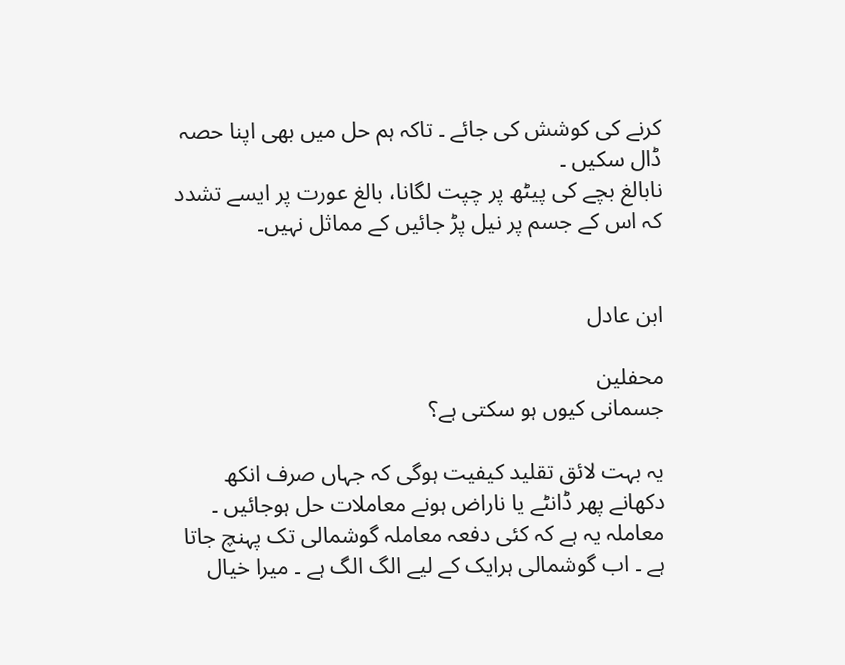کرنے کی کوشش کی جائے ۔ تاکہ ہم حل میں بھی اپنا حصہ ڈال سکیں ۔
نابالغ بچے کی پیٹھ پر چپت لگانا، بالغ عورت پر ایسے تشدد کہ اس کے جسم پر نیل پڑ جائیں کے مماثل نہیں۔


ابن عادل

محفلین
جسمانی کیوں ہو سکتی ہے؟

یہ بہت لائق تقلید کیفیت ہوگی کہ جہاں صرف انکھ دکھانے پھر ڈانٹے یا ناراض ہونے معاملات حل ہوجائیں ۔ معاملہ یہ ہے کہ کئی دفعہ معاملہ گوشمالی تک پہنچ جاتا ہے ۔ اب گوشمالی ہرایک کے لیے الگ الگ ہے ۔ میرا خیال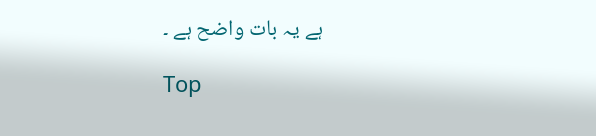ہے یہ بات واضح ہے ۔

Top